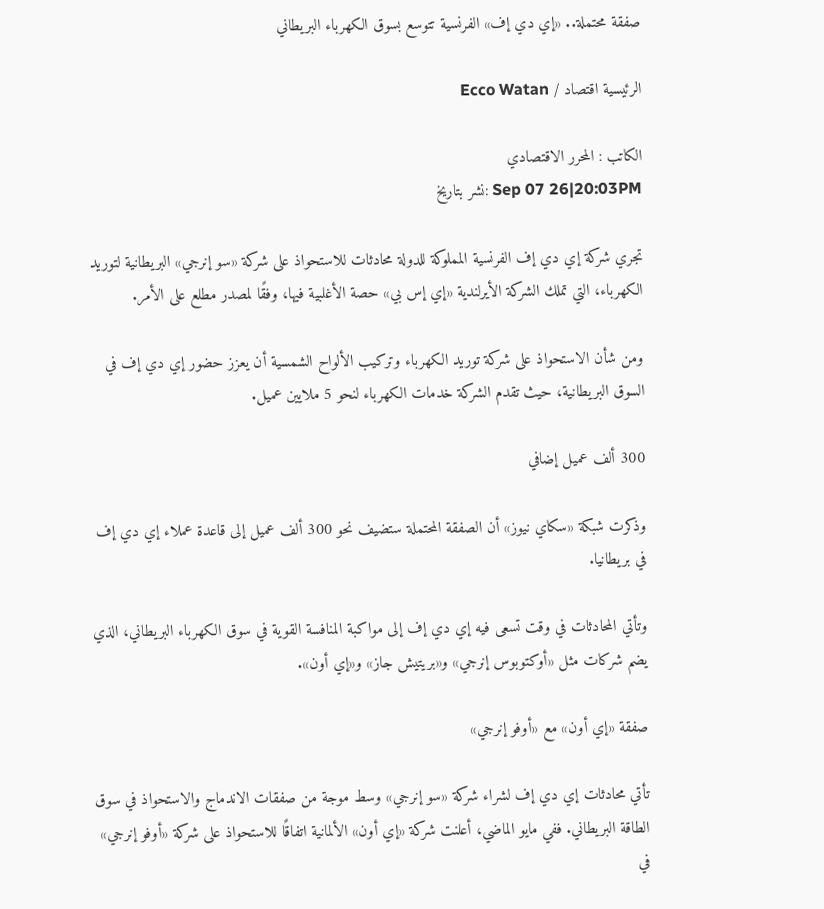صفقة محتملة.. «إي دي إف» الفرنسية تتوسع بسوق الكهرباء البريطاني

الرئيسية اقتصاد / Ecco Watan

الكاتب : المحرر الاقتصادي
Sep 07 26|20:03PM :نشر بتاريخ

تجري شركة إي دي إف الفرنسية المملوكة للدولة محادثات للاستحواذ على شركة «سو إنرجي» البريطانية لتوريد الكهرباء، التي تملك الشركة الأيرلندية «إي إس بي» حصة الأغلبية فيها، وفقًا لمصدر مطلع على الأمر.

ومن شأن الاستحواذ على شركة توريد الكهرباء وتركيب الألواح الشمسية أن يعزز حضور إي دي إف في السوق البريطانية، حيث تقدم الشركة خدمات الكهرباء لنحو 5 ملايين عميل.

300 ألف عميل إضافي

وذكرت شبكة «سكاي نيوز» أن الصفقة المحتملة ستضيف نحو 300 ألف عميل إلى قاعدة عملاء إي دي إف في بريطانيا.

وتأتي المحادثات في وقت تسعى فيه إي دي إف إلى مواكبة المنافسة القوية في سوق الكهرباء البريطاني، الذي يضم شركات مثل «أوكتوبوس إنرجي» و«بريتيش جاز» و«إي أون».

صفقة «إي أون» مع «أوفو إنرجي»

تأتي محادثات إي دي إف لشراء شركة «سو إنرجي» وسط موجة من صفقات الاندماج والاستحواذ في سوق الطاقة البريطاني. ففي مايو الماضي، أعلنت شركة «إي أون» الألمانية اتفاقًا للاستحواذ على شركة «أوفو إنرجي» في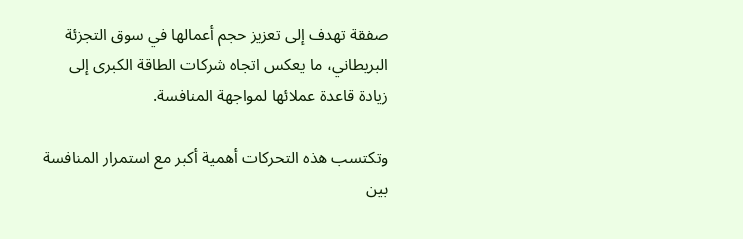صفقة تهدف إلى تعزيز حجم أعمالها في سوق التجزئة البريطاني، ما يعكس اتجاه شركات الطاقة الكبرى إلى زيادة قاعدة عملائها لمواجهة المنافسة.

وتكتسب هذه التحركات أهمية أكبر مع استمرار المنافسة بين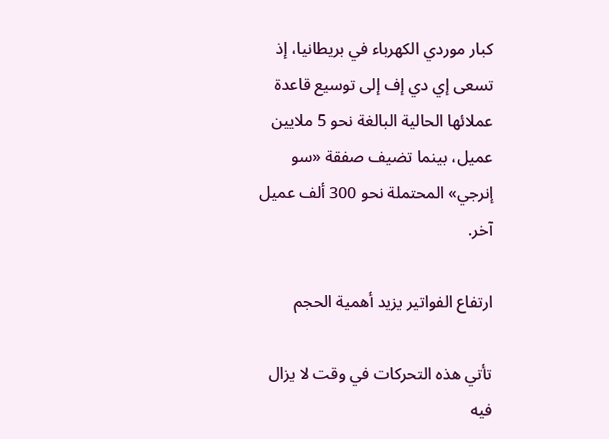كبار موردي الكهرباء في بريطانيا، إذ تسعى إي دي إف إلى توسيع قاعدة عملائها الحالية البالغة نحو 5 ملايين عميل، بينما تضيف صفقة «سو إنرجي» المحتملة نحو 300 ألف عميل آخر.

ارتفاع الفواتير يزيد أهمية الحجم

تأتي هذه التحركات في وقت لا يزال فيه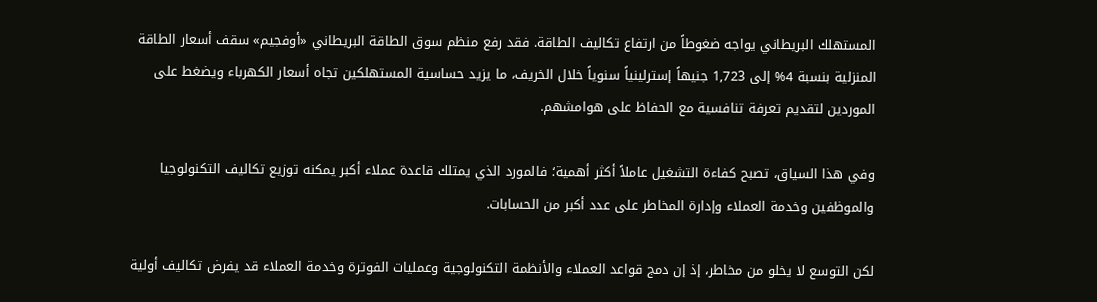المستهلك البريطاني يواجه ضغوطاً من ارتفاع تكاليف الطاقة. فقد رفع منظم سوق الطاقة البريطاني «أوفجيم» سقف أسعار الطاقة المنزلية بنسبة 4% إلى 1,723 جنيهاً إسترلينياً سنوياً خلال الخريف، ما يزيد حساسية المستهلكين تجاه أسعار الكهرباء ويضغط على الموردين لتقديم تعرفة تنافسية مع الحفاظ على هوامشهم.

وفي هذا السياق، تصبح كفاءة التشغيل عاملاً أكثر أهمية؛ فالمورد الذي يمتلك قاعدة عملاء أكبر يمكنه توزيع تكاليف التكنولوجيا والموظفين وخدمة العملاء وإدارة المخاطر على عدد أكبر من الحسابات.

لكن التوسع لا يخلو من مخاطر، إذ إن دمج قواعد العملاء والأنظمة التكنولوجية وعمليات الفوترة وخدمة العملاء قد يفرض تكاليف أولية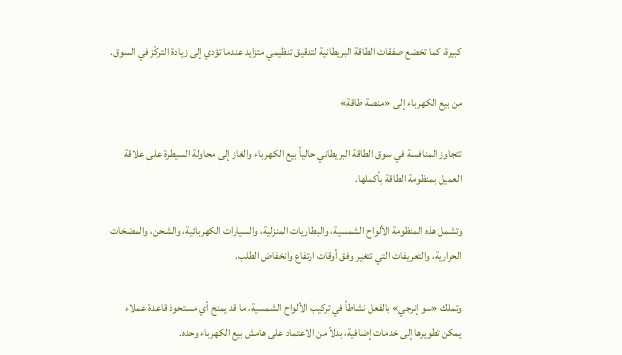كبيرة، كما تخضع صفقات الطاقة البريطانية لتدقيق تنظيمي متزايد عندما تؤدي إلى زيادة التركّز في السوق.

من بيع الكهرباء إلى «منصة طاقة»

تتجاوز المنافسة في سوق الطاقة البريطاني حالياً بيع الكهرباء والغاز إلى محاولة السيطرة على علاقة العميل بمنظومة الطاقة بأكملها.

وتشمل هذه المنظومة الألواح الشمسية، والبطاريات المنزلية، والسيارات الكهربائية، والشحن، والمضخات الحرارية، والتعريفات التي تتغير وفق أوقات ارتفاع وانخفاض الطلب.

وتملك «سو إنرجي» بالفعل نشاطاً في تركيب الألواح الشمسية، ما قد يمنح أي مستحوذ قاعدة عملاء يمكن تطويرها إلى خدمات إضافية، بدلاً من الاعتماد على هامش بيع الكهرباء وحده.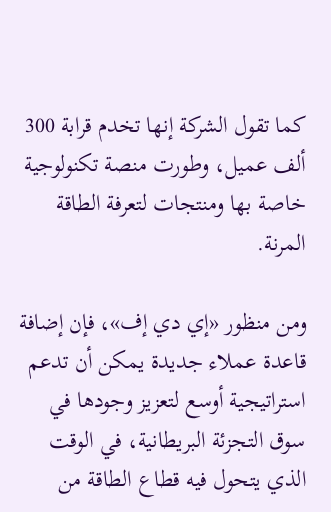كما تقول الشركة إنها تخدم قرابة 300 ألف عميل، وطورت منصة تكنولوجية خاصة بها ومنتجات لتعرفة الطاقة المرنة.

ومن منظور «إي دي إف»، فإن إضافة قاعدة عملاء جديدة يمكن أن تدعم استراتيجية أوسع لتعزيز وجودها في سوق التجزئة البريطانية، في الوقت الذي يتحول فيه قطاع الطاقة من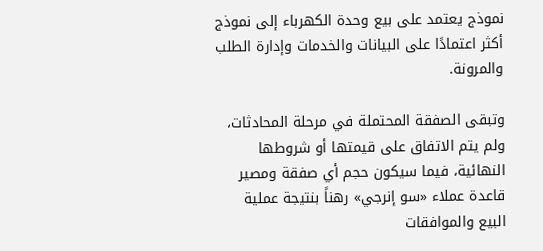نموذج يعتمد على بيع وحدة الكهرباء إلى نموذج أكثر اعتمادًا على البيانات والخدمات وإدارة الطلب والمرونة.

وتبقى الصفقة المحتملة في مرحلة المحادثات، ولم يتم الاتفاق على قيمتها أو شروطها النهائية، فيما سيكون حجم أي صفقة ومصير قاعدة عملاء «سو إنرجي» رهناً بنتيجة عملية البيع والموافقات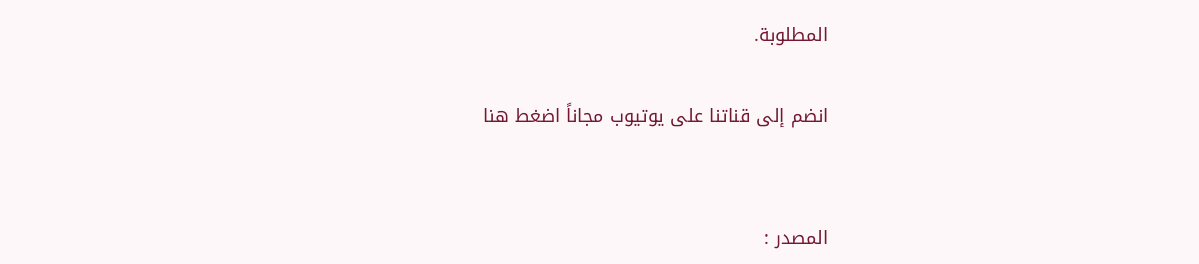المطلوبة.

انضم إلى قناتنا على يوتيوب مجاناً اضغط هنا


المصدر :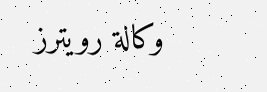وكالة رويترز